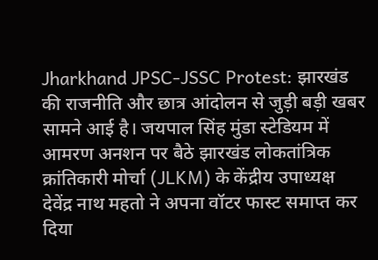Jharkhand JPSC-JSSC Protest: झारखंड की राजनीति और छात्र आंदोलन से जुड़ी बड़ी खबर सामने आई है। जयपाल सिंह मुंडा स्टेडियम में आमरण अनशन पर बैठे झारखंड लोकतांत्रिक क्रांतिकारी मोर्चा (JLKM) के केंद्रीय उपाध्यक्ष देवेंद्र नाथ महतो ने अपना वॉटर फास्ट समाप्त कर दिया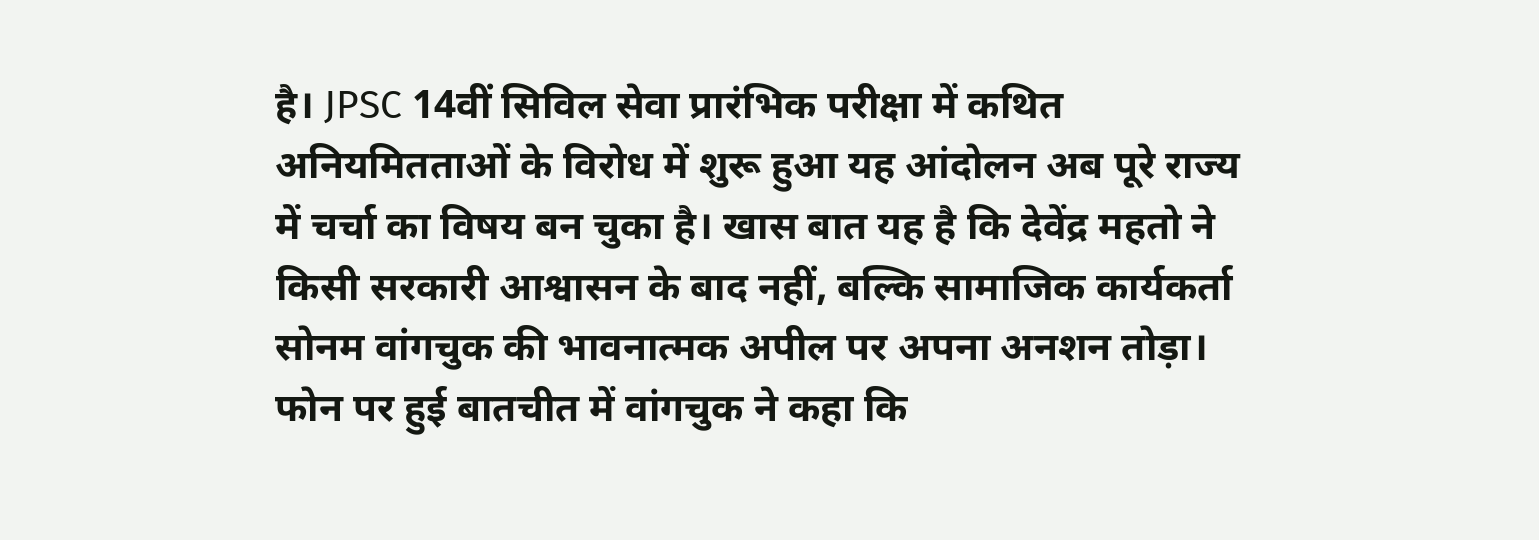है। JPSC 14वीं सिविल सेवा प्रारंभिक परीक्षा में कथित अनियमितताओं के विरोध में शुरू हुआ यह आंदोलन अब पूरे राज्य में चर्चा का विषय बन चुका है। खास बात यह है कि देवेंद्र महतो ने किसी सरकारी आश्वासन के बाद नहीं, बल्कि सामाजिक कार्यकर्ता सोनम वांगचुक की भावनात्मक अपील पर अपना अनशन तोड़ा। फोन पर हुई बातचीत में वांगचुक ने कहा कि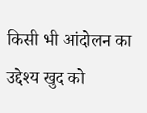किसी भी आंदोलन का उद्देश्य खुद को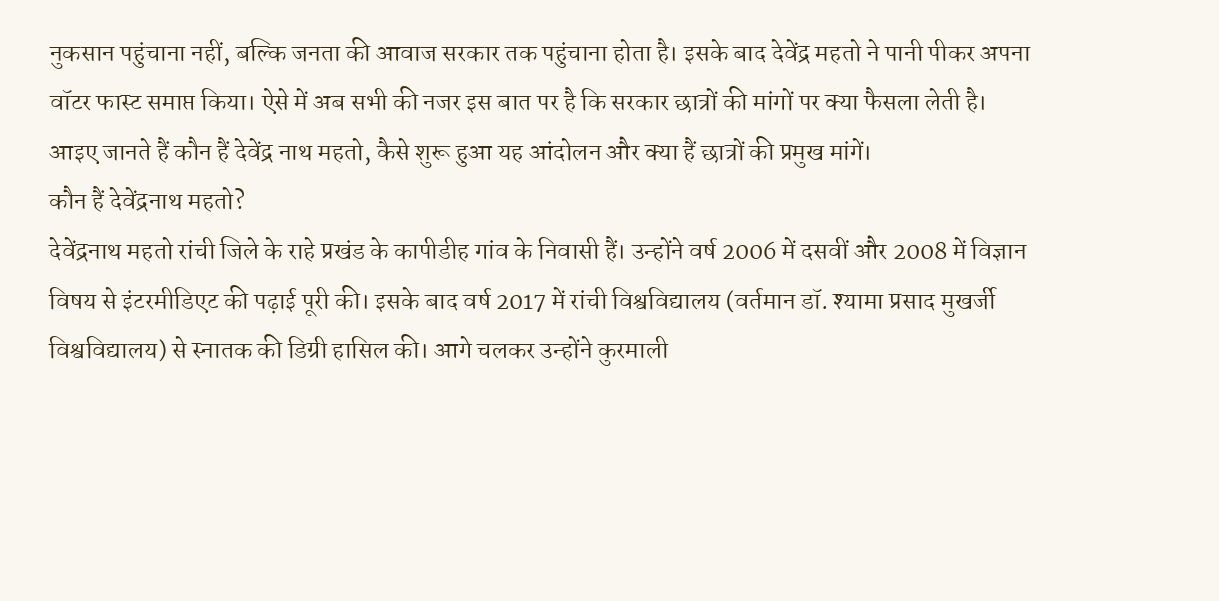नुकसान पहुंचाना नहीं, बल्कि जनता की आवाज सरकार तक पहुंचाना होता है। इसके बाद देवेंद्र महतो ने पानी पीकर अपना वॉटर फास्ट समाप्त किया। ऐसे में अब सभी की नजर इस बात पर है कि सरकार छात्रों की मांगों पर क्या फैसला लेती है। आइए जानते हैं कौन हैं देवेंद्र नाथ महतो, कैसे शुरू हुआ यह आंदोलन और क्या हैं छात्रों की प्रमुख मांगें।
कौन हैं देवेंद्रनाथ महतो?
देवेंद्रनाथ महतो रांची जिले के राहे प्रखंड के कापीडीह गांव के निवासी हैं। उन्होंने वर्ष 2006 में दसवीं और 2008 में विज्ञान विषय से इंटरमीडिएट की पढ़ाई पूरी की। इसके बाद वर्ष 2017 में रांची विश्वविद्यालय (वर्तमान डॉ. श्यामा प्रसाद मुखर्जी विश्वविद्यालय) से स्नातक की डिग्री हासिल की। आगे चलकर उन्होंने कुरमाली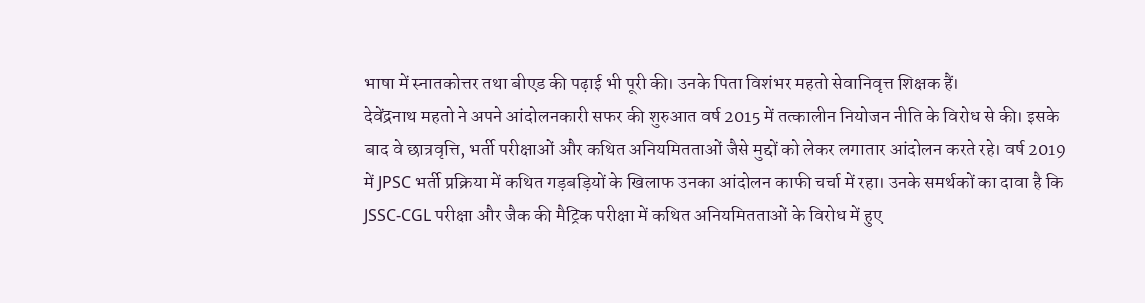भाषा में स्नातकोत्तर तथा बीएड की पढ़ाई भी पूरी की। उनके पिता विशंभर महतो सेवानिवृत्त शिक्षक हैं।
देवेंद्रनाथ महतो ने अपने आंदोलनकारी सफर की शुरुआत वर्ष 2015 में तत्कालीन नियोजन नीति के विरोध से की। इसके बाद वे छात्रवृत्ति, भर्ती परीक्षाओं और कथित अनियमितताओं जैसे मुद्दों को लेकर लगातार आंदोलन करते रहे। वर्ष 2019 में JPSC भर्ती प्रक्रिया में कथित गड़बड़ियों के खिलाफ उनका आंदोलन काफी चर्चा में रहा। उनके समर्थकों का दावा है कि JSSC-CGL परीक्षा और जैक की मैट्रिक परीक्षा में कथित अनियमितताओं के विरोध में हुए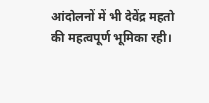आंदोलनों में भी देवेंद्र महतो की महत्वपूर्ण भूमिका रही।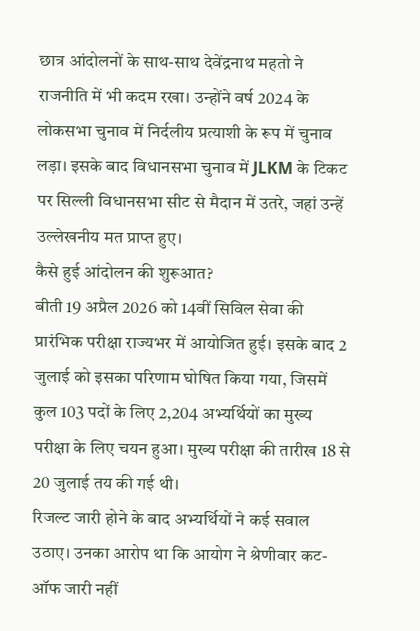छात्र आंदोलनों के साथ-साथ देवेंद्रनाथ महतो ने राजनीति में भी कदम रखा। उन्होंने वर्ष 2024 के लोकसभा चुनाव में निर्दलीय प्रत्याशी के रूप में चुनाव लड़ा। इसके बाद विधानसभा चुनाव में JLKM के टिकट पर सिल्ली विधानसभा सीट से मैदान में उतरे, जहां उन्हें उल्लेखनीय मत प्राप्त हुए।
कैसे हुई आंदोलन की शुरूआत?
बीती 19 अप्रैल 2026 को 14वीं सिविल सेवा की प्रारंभिक परीक्षा राज्यभर में आयोजित हुई। इसके बाद 2 जुलाई को इसका परिणाम घोषित किया गया, जिसमें कुल 103 पदों के लिए 2,204 अभ्यर्थियों का मुख्य परीक्षा के लिए चयन हुआ। मुख्य परीक्षा की तारीख 18 से 20 जुलाई तय की गई थी।
रिजल्ट जारी होने के बाद अभ्यर्थियों ने कई सवाल उठाए। उनका आरोप था कि आयोग ने श्रेणीवार कट-ऑफ जारी नहीं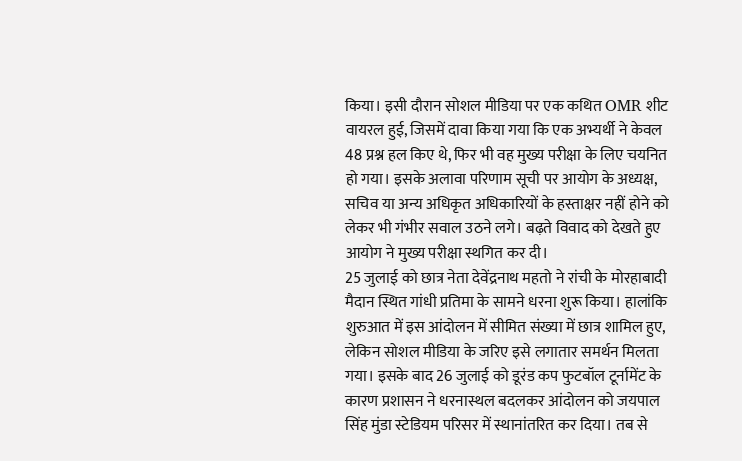किया। इसी दौरान सोशल मीडिया पर एक कथित OMR शीट वायरल हुई, जिसमें दावा किया गया कि एक अभ्यर्थी ने केवल 48 प्रश्न हल किए थे, फिर भी वह मुख्य परीक्षा के लिए चयनित हो गया। इसके अलावा परिणाम सूची पर आयोग के अध्यक्ष, सचिव या अन्य अधिकृत अधिकारियों के हस्ताक्षर नहीं होने को लेकर भी गंभीर सवाल उठने लगे। बढ़ते विवाद को देखते हुए आयोग ने मुख्य परीक्षा स्थगित कर दी।
25 जुलाई को छात्र नेता देवेंद्रनाथ महतो ने रांची के मोरहाबादी मैदान स्थित गांधी प्रतिमा के सामने धरना शुरू किया। हालांकि शुरुआत में इस आंदोलन में सीमित संख्या में छात्र शामिल हुए, लेकिन सोशल मीडिया के जरिए इसे लगातार समर्थन मिलता गया। इसके बाद 26 जुलाई को डूरंड कप फुटबॉल टूर्नामेंट के कारण प्रशासन ने धरनास्थल बदलकर आंदोलन को जयपाल सिंह मुंडा स्टेडियम परिसर में स्थानांतरित कर दिया। तब से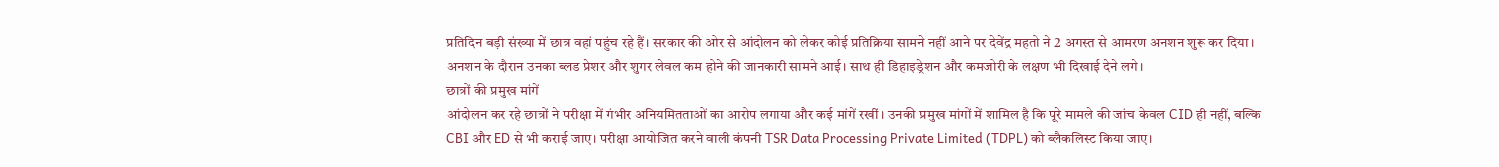प्रतिदिन बड़ी संख्या में छात्र वहां पहुंच रहे हैं। सरकार की ओर से आंदोलन को लेकर कोई प्रतिक्रिया सामने नहीं आने पर देवेंद्र महतो ने 2 अगस्त से आमरण अनशन शुरू कर दिया। अनशन के दौरान उनका ब्लड प्रेशर और शुगर लेवल कम होने की जानकारी सामने आई। साथ ही डिहाइड्रेशन और कमजोरी के लक्षण भी दिखाई देने लगे।
छात्रों की प्रमुख मांगें
आंदोलन कर रहे छात्रों ने परीक्षा में गंभीर अनियमितताओं का आरोप लगाया और कई मांगें रखीं। उनकी प्रमुख मांगों में शामिल है कि पूरे मामले की जांच केवल CID ही नहीं, बल्कि CBI और ED से भी कराई जाए। परीक्षा आयोजित करने वाली कंपनी TSR Data Processing Private Limited (TDPL) को ब्लैकलिस्ट किया जाए।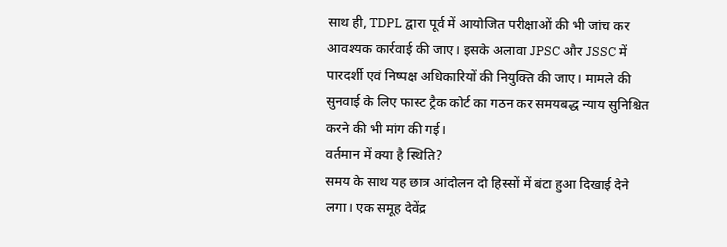साथ ही, TDPL द्वारा पूर्व में आयोजित परीक्षाओं की भी जांच कर आवश्यक कार्रवाई की जाए। इसके अलावा JPSC और JSSC में पारदर्शी एवं निष्पक्ष अधिकारियों की नियुक्ति की जाए। मामले की सुनवाई के लिए फास्ट ट्रैक कोर्ट का गठन कर समयबद्ध न्याय सुनिश्चित करने की भी मांग की गई।
वर्तमान में क्या है स्थिति?
समय के साथ यह छात्र आंदोलन दो हिस्सों में बंटा हुआ दिखाई देने लगा। एक समूह देवेंद्र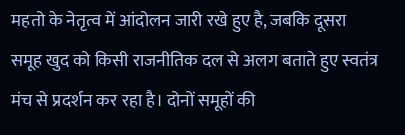महतो के नेतृत्व में आंदोलन जारी रखे हुए है, जबकि दूसरा समूह खुद को किसी राजनीतिक दल से अलग बताते हुए स्वतंत्र मंच से प्रदर्शन कर रहा है। दोनों समूहों की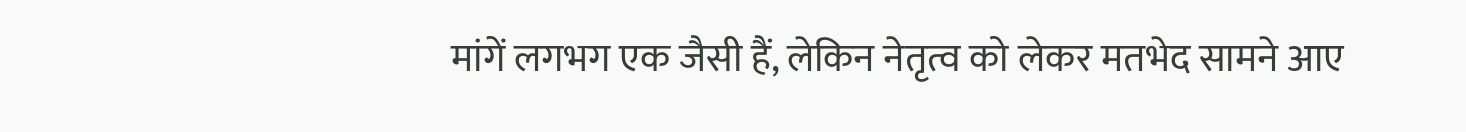मांगें लगभग एक जैसी हैं, लेकिन नेतृत्व को लेकर मतभेद सामने आए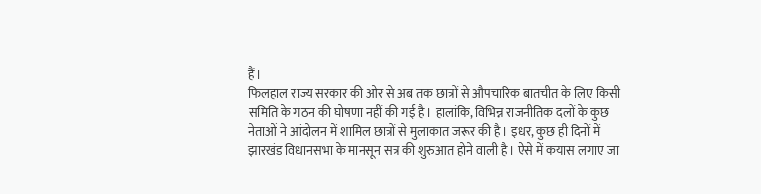हैं।
फिलहाल राज्य सरकार की ओर से अब तक छात्रों से औपचारिक बातचीत के लिए किसी समिति के गठन की घोषणा नहीं की गई है। हालांकि, विभिन्न राजनीतिक दलों के कुछ नेताओं ने आंदोलन में शामिल छात्रों से मुलाकात जरूर की है। इधर, कुछ ही दिनों में झारखंड विधानसभा के मानसून सत्र की शुरुआत होने वाली है। ऐसे में कयास लगाए जा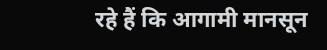रहे हैं कि आगामी मानसून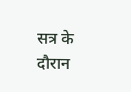सत्र के दौरान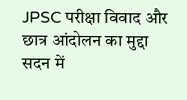JPSC परीक्षा विवाद और छात्र आंदोलन का मुद्दा सदन में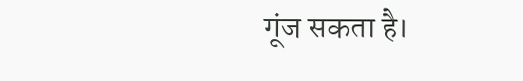गूंज सकता है।